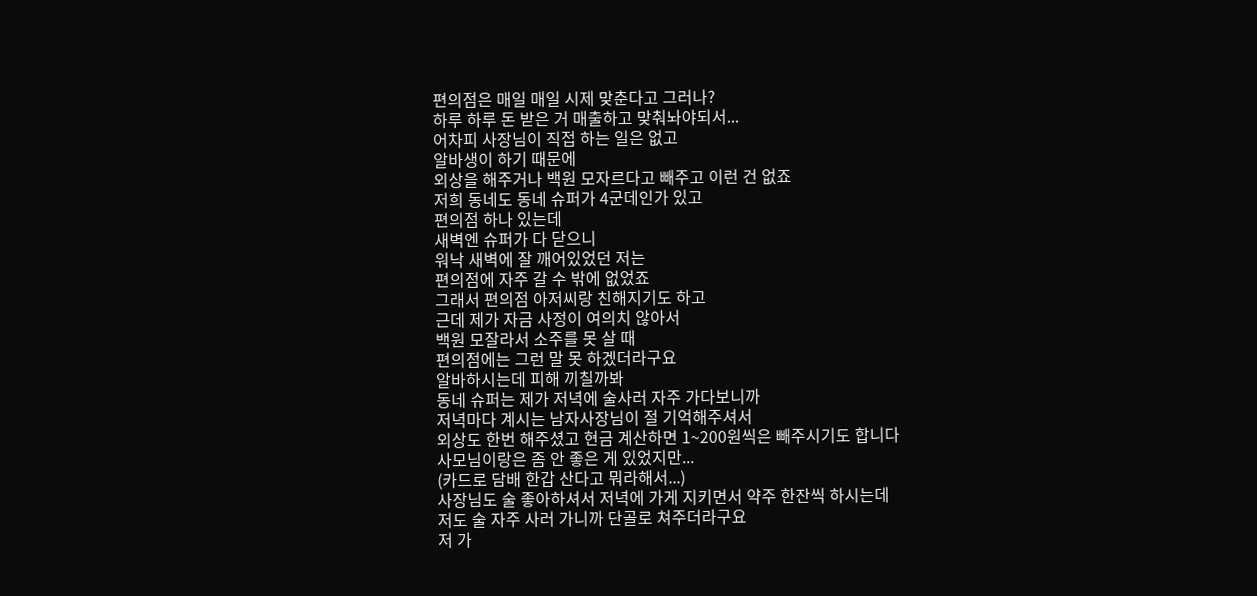편의점은 매일 매일 시제 맞춘다고 그러나?
하루 하루 돈 받은 거 매출하고 맞춰놔야되서...
어차피 사장님이 직접 하는 일은 없고
알바생이 하기 때문에
외상을 해주거나 백원 모자르다고 빼주고 이런 건 없죠
저희 동네도 동네 슈퍼가 4군데인가 있고
편의점 하나 있는데
새벽엔 슈퍼가 다 닫으니
워낙 새벽에 잘 깨어있었던 저는
편의점에 자주 갈 수 밖에 없었죠
그래서 편의점 아저씨랑 친해지기도 하고
근데 제가 자금 사정이 여의치 않아서
백원 모잘라서 소주를 못 살 때
편의점에는 그런 말 못 하겠더라구요
알바하시는데 피해 끼칠까봐
동네 슈퍼는 제가 저녁에 술사러 자주 가다보니까
저녁마다 계시는 남자사장님이 절 기억해주셔서
외상도 한번 해주셨고 현금 계산하면 1~200원씩은 빼주시기도 합니다
사모님이랑은 좀 안 좋은 게 있었지만...
(카드로 담배 한갑 산다고 뭐라해서...)
사장님도 술 좋아하셔서 저녁에 가게 지키면서 약주 한잔씩 하시는데
저도 술 자주 사러 가니까 단골로 쳐주더라구요
저 가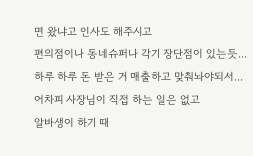면 왔냐고 인사도 해주시고
편의점이나 동네슈퍼나 각기 장단점이 있는듯...
하루 하루 돈 받은 거 매출하고 맞춰놔야되서...
어차피 사장님이 직접 하는 일은 없고
알바생이 하기 때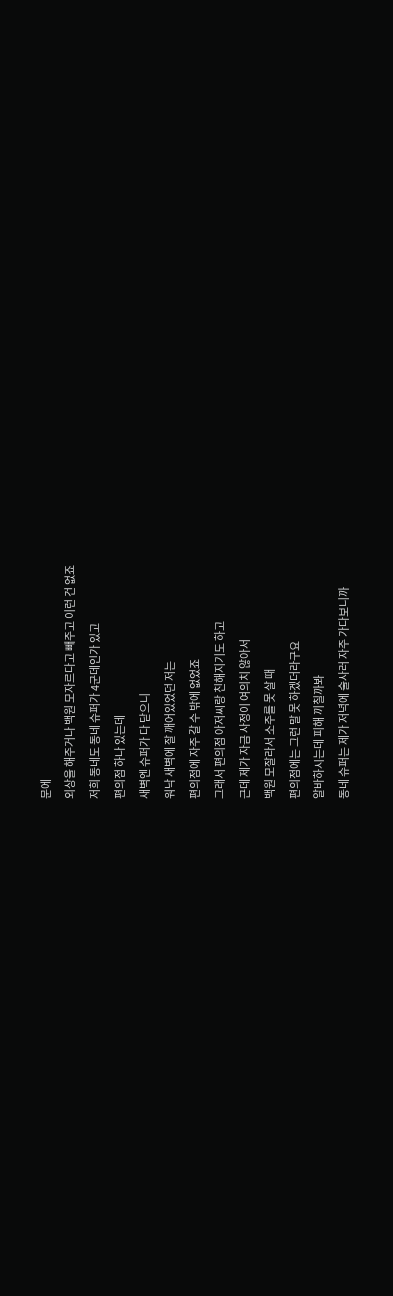문에
외상을 해주거나 백원 모자르다고 빼주고 이런 건 없죠
저희 동네도 동네 슈퍼가 4군데인가 있고
편의점 하나 있는데
새벽엔 슈퍼가 다 닫으니
워낙 새벽에 잘 깨어있었던 저는
편의점에 자주 갈 수 밖에 없었죠
그래서 편의점 아저씨랑 친해지기도 하고
근데 제가 자금 사정이 여의치 않아서
백원 모잘라서 소주를 못 살 때
편의점에는 그런 말 못 하겠더라구요
알바하시는데 피해 끼칠까봐
동네 슈퍼는 제가 저녁에 술사러 자주 가다보니까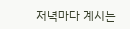저녁마다 계시는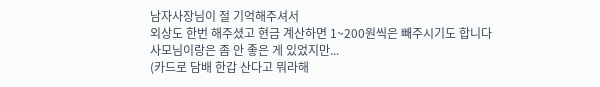남자사장님이 절 기억해주셔서
외상도 한번 해주셨고 현금 계산하면 1~200원씩은 빼주시기도 합니다
사모님이랑은 좀 안 좋은 게 있었지만...
(카드로 담배 한갑 산다고 뭐라해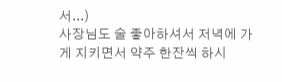서...)
사장님도 술 좋아하셔서 저녁에 가게 지키면서 약주 한잔씩 하시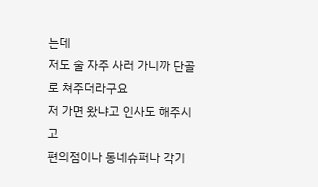는데
저도 술 자주 사러 가니까 단골로 쳐주더라구요
저 가면 왔냐고 인사도 해주시고
편의점이나 동네슈퍼나 각기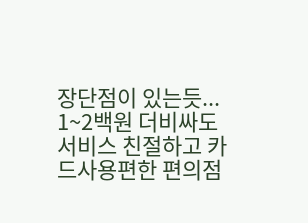장단점이 있는듯...
1~2백원 더비싸도 서비스 친절하고 카드사용편한 편의점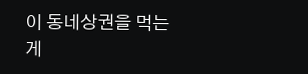이 동네상권을 먹는게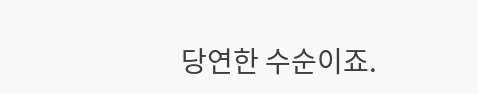당연한 수순이죠.